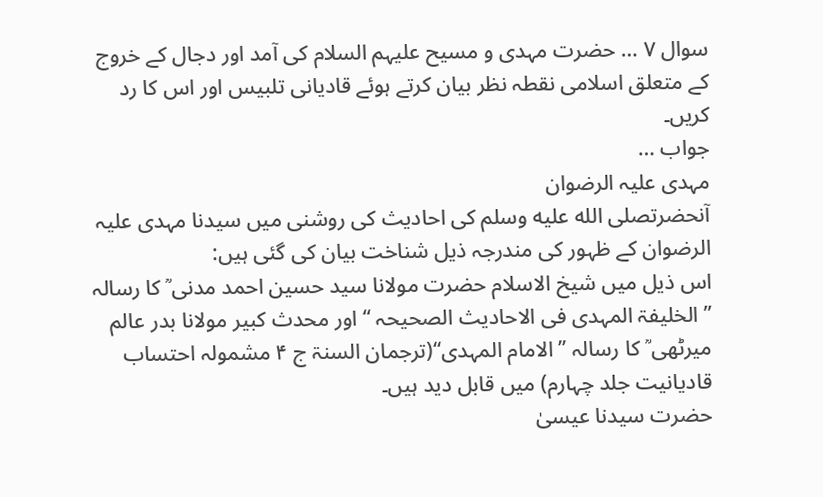سوال ۷ … حضرت مہدی و مسیح علیہم السلام کی آمد اور دجال کے خروج کے متعلق اسلامی نقطہ نظر بیان کرتے ہوئے قادیانی تلبیس اور اس کا رد کریں۔
جواب …
مہدی علیہ الرضوان
آنحضرتصلى الله عليه وسلم کی احادیث کی روشنی میں سیدنا مہدی علیہ الرضوان کے ظہور کی مندرجہ ذیل شناخت بیان کی گئی ہیں:
اس ذیل میں شیخ الاسلام حضرت مولانا سید حسین احمد مدنی ؒ کا رسالہ ’’ الخلیفۃ المہدی فی الاحادیث الصحیحہ ‘‘ اور محدث کبیر مولانا بدر عالم میرٹھی ؒ کا رسالہ ’’الامام المہدی‘‘(ترجمان السنۃ ج ۴ مشمولہ احتساب قادیانیت جلد چہارم) میں قابل دید ہیں۔
حضرت سیدنا عیسیٰ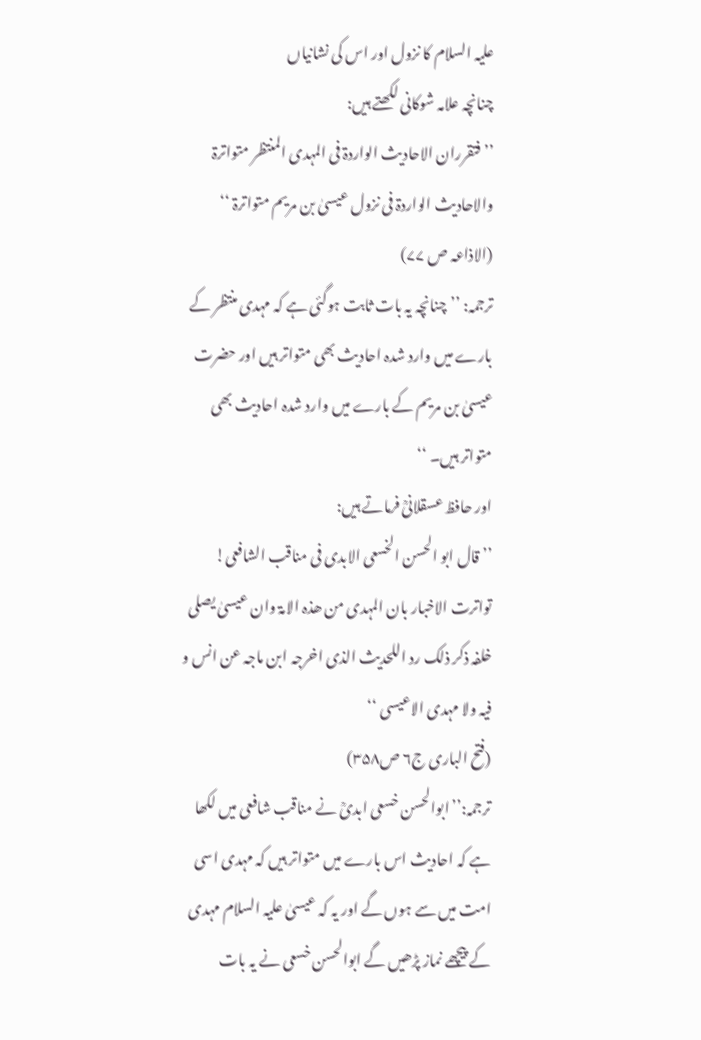علیہ السلام کا نزول اور اس کی نشانیاں
چنانچہ علامہ شوکانی لکھتے ہیں:
’’ فتقرران الاحادیث الواردۃ فی المہدی المنتظر متواترۃ والاحادیث الواردۃ فی نزول عیسیٰ بن مریم متواترۃ ‘‘
(الاذاعہ ص ۷۷)
ترجمہ: ’’چنانچہ یہ بات ثابت ہوگئی ہے کہ مہدی منتظر کے بارے میں وارد شدہ احادیث بھی متواتر ہیں اور حضرت عیسیٰ بن مریم کے بارے میں وارد شدہ احادیث بھی متواتر ہیں۔ ‘‘
اور حافظ عسقلانیؒ فرماتے ہیں:
’’ قال ابو الحسن الخسعی الابدی فی مناقب الشافعی! تواترت الاخبار بان المہدی من ھذہ الامۃ وان عیسیٰ یصلی خلفہ ذکر ذلک رد اللحدیث الذی اخرجہ ابن ماجہ عن انس و فیہ ولا مہدی الاعیسی ‘‘
(فتح الباری ج۶ ص۳۵۸)
ترجمہ:’’ابوالحسن خسعی ابدیؒ نے مناقب شافعی میں لکھا ہے کہ احادیث اس بارے میں متواتر ہیں کہ مہدی اسی امت میں سے ہوں گے اور یہ کہ عیسیٰ علیہ السلام مہدی کے پیچھے نماز پڑھیں گے ابوالحسن خسعی نے یہ بات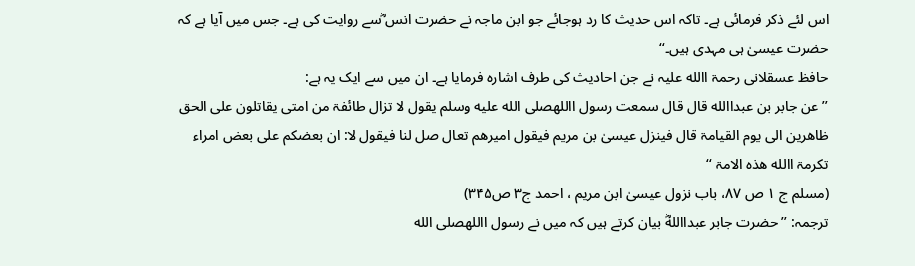اس لئے ذکر فرمائی ہے۔ تاکہ اس حدیث کا رد ہوجائے جو ابن ماجہ نے حضرت انس ؓسے روایت کی ہے۔ جس میں آیا ہے کہ حضرت عیسیٰ ہی مہدی ہیں۔‘‘
حافظ عسقلانی رحمۃ االله علیہ نے جن احادیث کی طرف اشارہ فرمایا ہے۔ ان میں سے ایک یہ ہے:
’’ عن جابر بن عبداالله قال قال سمعت رسول االلهصلى الله عليه وسلم یقول لا تزال طائفۃ من امتی یقاتلون علی الحق ظاھرین الی یوم القیامۃ قال فینزل عیسیٰ بن مریم فیقول امیرھم تعال صل لنا فیقول لا: ان بعضکم علی بعض امراء تکرمۃ االله ھذہ الامۃ ‘‘
(مسلم ج ۱ ص ۸۷، باب نزول عیسیٰ ابن مریم ، احمد ج۳ ص۳۴۵)
ترجمہ: ’’حضرت جابر عبدااللهؓ بیان کرتے ہیں کہ میں نے رسول االلهصلى الله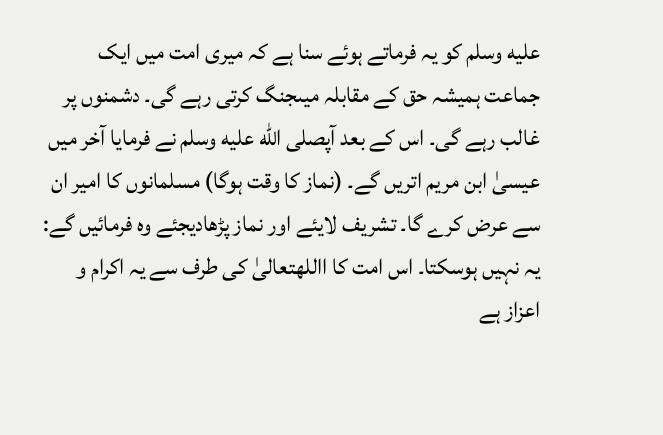عليه وسلم کو یہ فرماتے ہوئے سنا ہے کہ میری امت میں ایک جماعت ہمیشہ حق کے مقابلہ میںجنگ کرتی رہے گی۔ دشمنوں پر غالب رہے گی۔ اس کے بعد آپصلى الله عليه وسلم نے فرمایا آخر میں عیسیٰ ابن مریم اتریں گے۔ (نماز کا وقت ہوگا) مسلمانوں کا امیر ان سے عرض کرے گا۔ تشریف لایئے اور نماز پڑھادیجئے وہ فرمائیں گے: یہ نہیں ہوسکتا۔ اس امت کا االلهتعالیٰ کی طرف سے یہ اکرام و اعزاز ہے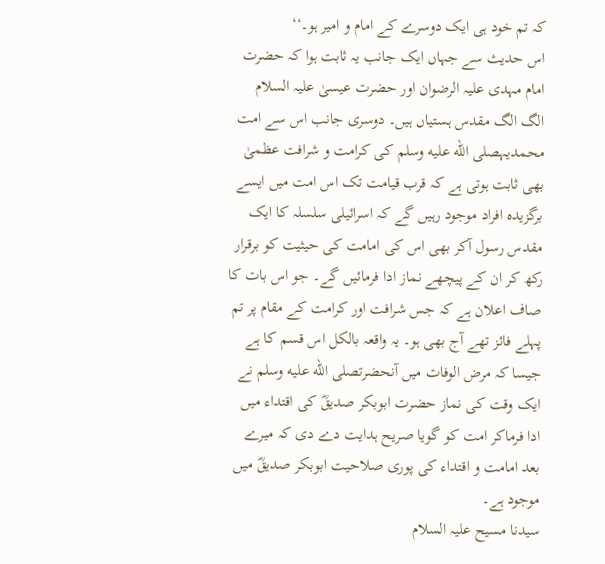کہ تم خود ہی ایک دوسرے کے امام و امیر ہو۔‘‘
اس حدیث سے جہاں ایک جانب یہ ثابت ہوا کہ حضرت امام مہدی علیہ الرضوان اور حضرت عیسیٰ علیہ السلام الگ الگ مقدس ہستیاں ہیں۔ دوسری جانب اس سے امت محمدیہصلى الله عليه وسلم کی کرامت و شرافت عظمیٰ بھی ثابت ہوتی ہے کہ قرب قیامت تک اس امت میں ایسے برگزیدہ افراد موجود رہیں گے کہ اسرائیلی سلسلہ کا ایک مقدس رسول آکر بھی اس کی امامت کی حیثیت کو برقرار رکھ کر ان کے پیچھے نماز ادا فرمائیں گے۔ جو اس بات کا صاف اعلان ہے کہ جس شرافت اور کرامت کے مقام پر تم پہلے فائز تھے آج بھی ہو۔ یہ واقعہ بالکل اس قسم کا ہے جیسا کہ مرض الوفات میں آنحضرتصلى الله عليه وسلم نے ایک وقت کی نماز حضرت ابوبکر صدیقؓ کی اقتداء میں ادا فرماکر امت کو گویا صریح ہدایت دے دی کہ میرے بعد امامت و اقتداء کی پوری صلاحیت ابوبکر صدیقؓ میں موجود ہے۔
سیدنا مسیح علیہ السلام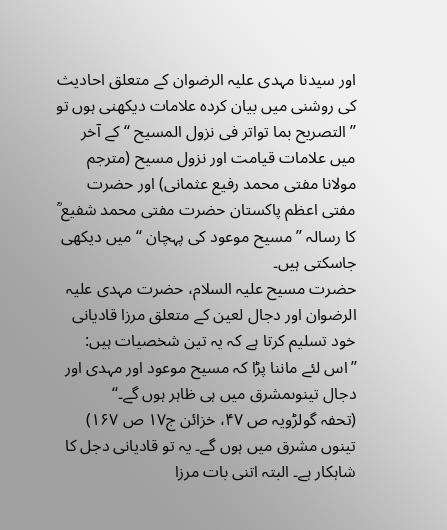اور سیدنا مہدی علیہ الرضوان کے متعلق احادیث کی روشنی میں بیان کردہ علامات دیکھنی ہوں تو ’’ التصریح بما تواتر فی نزول المسیح ‘‘ کے آخر میں علامات قیامت اور نزول مسیح (مترجم مولانا مفتی محمد رفیع عثمانی) اور حضرت مفتی اعظم پاکستان حضرت مفتی محمد شفیع ؒ کا رسالہ ’’ مسیح موعود کی پہچان ‘‘ میں دیکھی جاسکتی ہیں۔
حضرت مسیح علیہ السلام، حضرت مہدی علیہ الرضوان اور دجال لعین کے متعلق مرزا قادیانی خود تسلیم کرتا ہے کہ یہ تین شخصیات ہیں:
’’اس لئے ماننا پڑا کہ مسیح موعود اور مہدی اور دجال تینوںمشرق میں ہی ظاہر ہوں گے۔‘‘
(تحفہ گولڑویہ ص ۴۷، خزائن ج۱۷ ص ۱۶۷)
تینوں مشرق میں ہوں گے۔ یہ تو قادیانی دجل کا شاہکار ہے۔ البتہ اتنی بات مرزا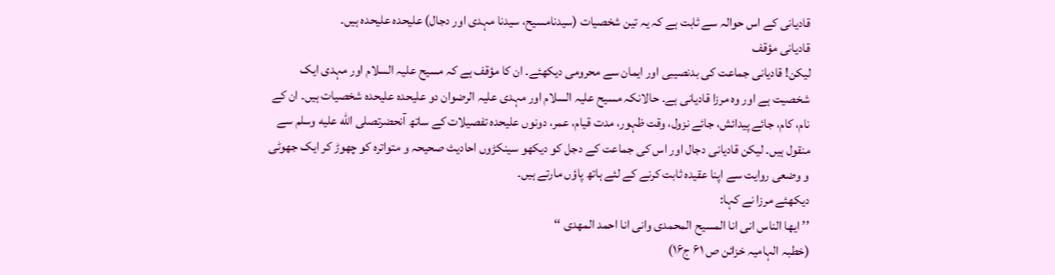قادیانی کے اس حوالہ سے ثابت ہے کہ یہ تین شخصیات (سیدنامسیح، سیدنا مہدی اور دجال) علیحدہ علیحدہ ہیں۔
قادیانی مؤقف
لیکن! قادیانی جماعت کی بدنصیبی اور ایمان سے محرومی دیکھئے۔ ان کا مؤقف ہے کہ مسیح علیہ السلام اور مہدی ایک شخصیت ہے اور وہ مرزا قادیانی ہے۔ حالانکہ مسیح علیہ السلام اور مہدی علیہ الرضوان دو علیحدہ علیحدہ شخصیات ہیں۔ ان کے نام، کام، جائے پیدائش، جائے نزول، وقت ظہور، مدت قیام، عمر، دونوں علیحدہ تفصیلات کے ساتھ آنحضرتصلى الله عليه وسلم سے منقول ہیں۔ لیکن قادیانی دجال اور اس کی جماعت کے دجل کو دیکھو سینکڑوں احادیث صحیحہ و متواترہ کو چھوڑ کر ایک جھوٹی و وضعی روایت سے اپنا عقیدہ ثابت کرنے کے لئے ہاتھ پاؤں مارتے ہیں۔
دیکھئے مرزا نے کہا:
’’ ایھا الناس انی انا المسیح المحمدی وانی انا احمد المھدی ‘‘
(خطبہ الہامیہ خزائن ص ۶۱ ج۱۶)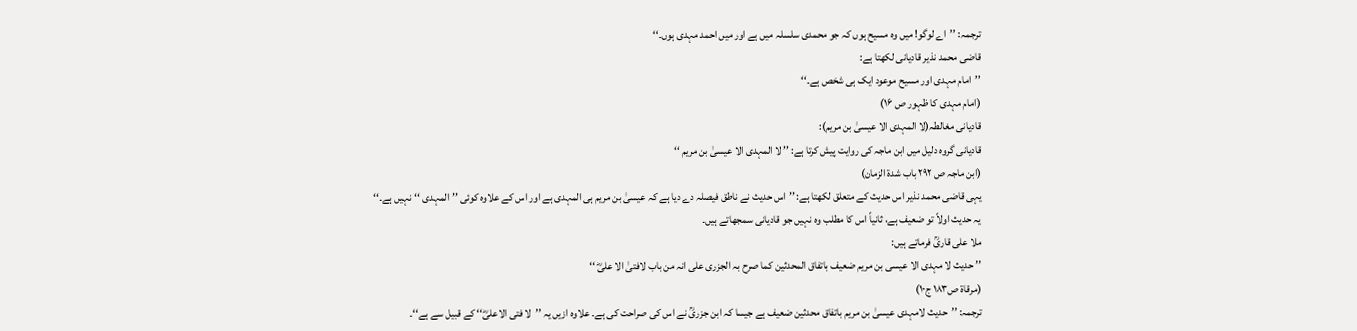ترجمہ: ’’اے لوگو! میں وہ مسیح ہوں کہ جو محمدی سلسلہ میں ہے اور میں احمد مہدی ہوں۔‘‘
قاضی محمد نذیر قادیانی لکھتا ہے:
’’امام مہدی اور مسیح موعود ایک ہی شخص ہے۔‘‘
(امام مہدی کا ظہور ص ۱۶)
قادیانی مغالطہ(لا المہدی الا عیسیٰ بن مریم):
قادیانی گروہ دلیل میں ابن ماجہ کی روایت پیش کرتا ہے: ’’ لا المہدی الا عیسیٰ بن مریم ‘‘
(ابن ماجہ ص ۲۹۲ باب شدۃ الزمان)
یہی قاضی محمد نذیر اس حدیث کے متعلق لکھتا ہے: ’’اس حدیث نے ناطق فیصلہ دے دیا ہے کہ عیسیٰ بن مریم ہی المہدی ہے اور اس کے علاوہ کوئی ’’المہدی ‘‘نہیں ہے۔‘‘
یہ حدیث اولاً تو ضعیف ہے، ثانیاً اس کا مطلب وہ نہیں جو قادیانی سمجھاتے ہیں۔
ملا علی قاریؒ فرماتے ہیں:
’’ حدیث لا مہدی الا عیسی بن مریم ضعیف باتفاق المحدثین کما صرح بہ الجزری علی انہ من باب لافتیٰ الا علیؓ ‘‘
(مرقاۃ ص۱۸۳ ج۱۰)
ترجمہ: ’’حدیث لامہدی عیسیٰ بن مریم باتفاق محدثین ضعیف ہے جیسا کہ ابن جزریؒ نے اس کی صراحت کی ہے۔ علاوہ ازیں یہ ’’لا فتی الاعلیؓ‘‘ کے قبیل سے ہے‘‘۔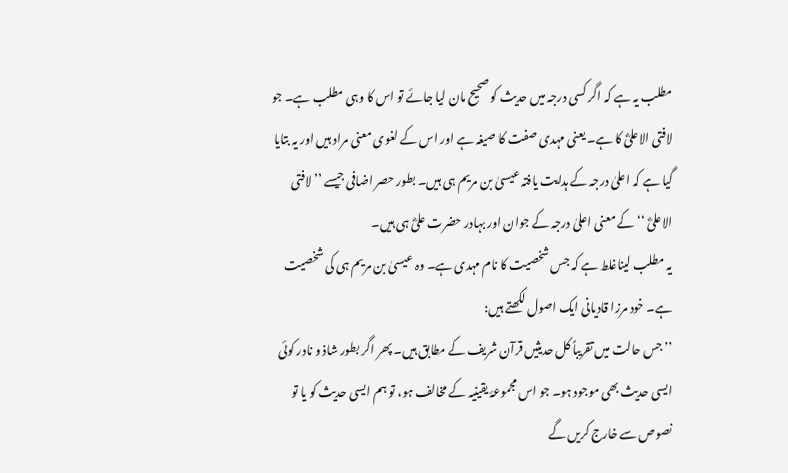مطلب یہ ہے کہ اگر کسی درجہ میں حدیث کو صحیح مان لیا جائے تو اس کا وہی مطلب ہے۔ جو لافتی الاعلیؓ کا ہے۔ یعنی مہدی صفت کا صیغہ ہے اور اس کے لغوی معنی مراد ہیں اور یہ بتایا گیا ہے کہ اعلیٰ درجہ کے ہدایت یافتہ عیسیٰ بن مریم ہی ہیں۔ بطور حصر اضافی جیسے ’’ لافتی الاعلیؓ ‘‘ کے معنی اعلیٰ درجہ کے جوان اور بہادر حضرت علیؓ ہی ہیں۔
یہ مطلب لیناغلط ہے کہ جس شخصیت کا نام مہدی ہے۔ وہ عیسیٰ بن مریم ہی کی شخصیت ہے۔ خود مرزا قادیانی ایک اصول لکھتے ہیں:
’’جس حالت میں تقریباً کل حدیثیں قرآن شریف کے مطابق ہیں۔ پھر اگر بطور شاذ و نادر کوئی ایسی حدیث بھی موجود ہو۔ جو اس مجموعۂ یقینیہ کے مخالف ہو، تو ہم ایسی حدیث کو یا تو نصوص سے خارج کریں گے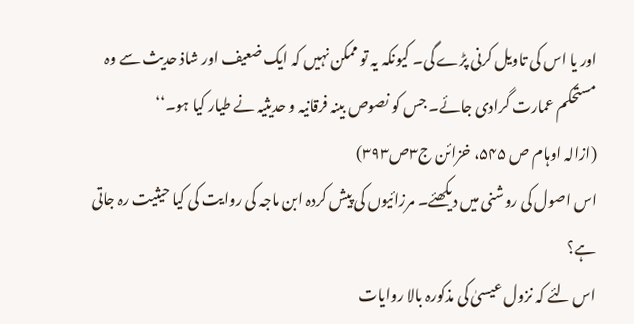اور یا اس کی تاویل کرنی پڑے گی۔ کیونکہ یہ تو ممکن نہیں کہ ایک ضعیف اور شاذ حدیث سے وہ مستحکم عمارت گرادی جائے۔ جس کو نصوص بینہ فرقانیہ و حدیثیہ نے طیار کیا ہو۔‘‘
(ازالہ اوہام ص ۵۴۵، خزائن ج۳ص۳۹۳)
اس اصول کی روشنی میں دیکھئے۔ مرزائیوں کی پیش کردہ ابن ماجہ کی روایت کی کیا حیثیت رہ جاتی ہے؟
اس لئے کہ نزول عیسیٰ کی مذکورہ بالا روایات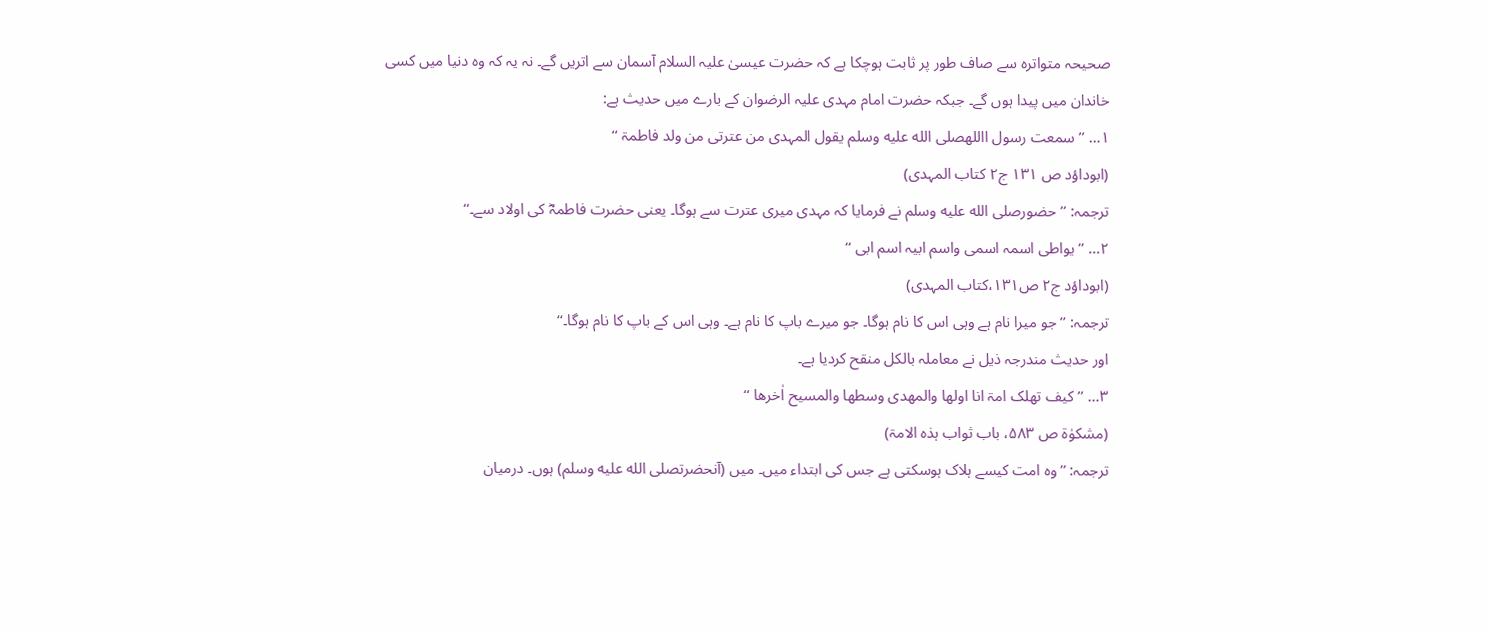صحیحہ متواترہ سے صاف طور پر ثابت ہوچکا ہے کہ حضرت عیسیٰ علیہ السلام آسمان سے اتریں گے۔ نہ یہ کہ وہ دنیا میں کسی خاندان میں پیدا ہوں گے۔ جبکہ حضرت امام مہدی علیہ الرضوان کے بارے میں حدیث ہے:
۱… ’’ سمعت رسول االلهصلى الله عليه وسلم یقول المہدی من عترتی من ولد فاطمۃ ‘‘
(ابوداؤد ص ۱۳۱ ج۲ کتاب المہدی)
ترجمہ: ’’حضورصلى الله عليه وسلم نے فرمایا کہ مہدی میری عترت سے ہوگا۔ یعنی حضرت فاطمہؓ کی اولاد سے۔‘‘
۲… ’’ یواطی اسمہ اسمی واسم ابیہ اسم ابی ‘‘
(ابوداؤد ج۲ ص۱۳۱،کتاب المہدی)
ترجمہ: ’’جو میرا نام ہے وہی اس کا نام ہوگا۔ جو میرے باپ کا نام ہے۔ وہی اس کے باپ کا نام ہوگا۔‘‘
اور حدیث مندرجہ ذیل نے معاملہ بالکل منقح کردیا ہے۔
۳… ’’ کیف تھلک امۃ انا اولھا والمھدی وسطھا والمسیح اٰخرھا ‘‘
(مشکوٰۃ ص ۵۸۳، باب ثواب ہذہ الامۃ)
ترجمہ: ’’وہ امت کیسے ہلاک ہوسکتی ہے جس کی ابتداء میں۔ میں (آنحضرتصلى الله عليه وسلم) ہوں۔ درمیان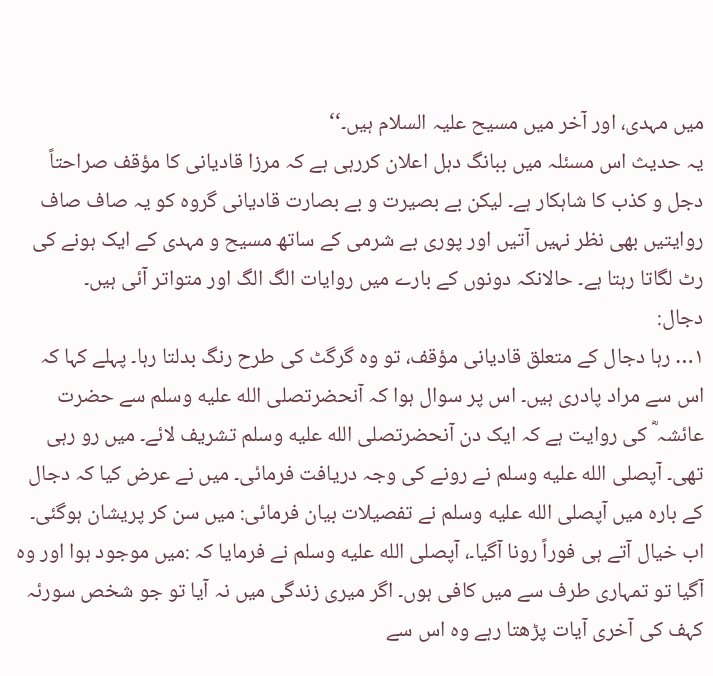میں مہدی، اور آخر میں مسیح علیہ السلام ہیں۔‘‘
یہ حدیث اس مسئلہ میں ببانگ دہل اعلان کررہی ہے کہ مرزا قادیانی کا مؤقف صراحتاً دجل و کذب کا شاہکار ہے۔ لیکن بے بصیرت و بے بصارت قادیانی گروہ کو یہ صاف صاف روایتیں بھی نظر نہیں آتیں اور پوری بے شرمی کے ساتھ مسیح و مہدی کے ایک ہونے کی رٹ لگاتا رہتا ہے۔ حالانکہ دونوں کے بارے میں روایات الگ الگ اور متواتر آئی ہیں۔
دجال:
۱… رہا دجال کے متعلق قادیانی مؤقف، تو وہ گرگٹ کی طرح رنگ بدلتا رہا۔ پہلے کہا کہ اس سے مراد پادری ہیں۔ اس پر سوال ہوا کہ آنحضرتصلى الله عليه وسلم سے حضرت عائشہ ؓ کی روایت ہے کہ ایک دن آنحضرتصلى الله عليه وسلم تشریف لائے۔ میں رو رہی تھی۔ آپصلى الله عليه وسلم نے رونے کی وجہ دریافت فرمائی۔ میں نے عرض کیا کہ دجال کے بارہ میں آپصلى الله عليه وسلم نے تفصیلات بیان فرمائی: میں سن کر پریشان ہوگئی۔ اب خیال آتے ہی فوراً رونا آگیا۔، آپصلى الله عليه وسلم نے فرمایا کہ :میں موجود ہوا اور وہ آگیا تو تمہاری طرف سے میں کافی ہوں۔ اگر میری زندگی میں نہ آیا تو جو شخص سورئہ کہف کی آخری آیات پڑھتا رہے وہ اس سے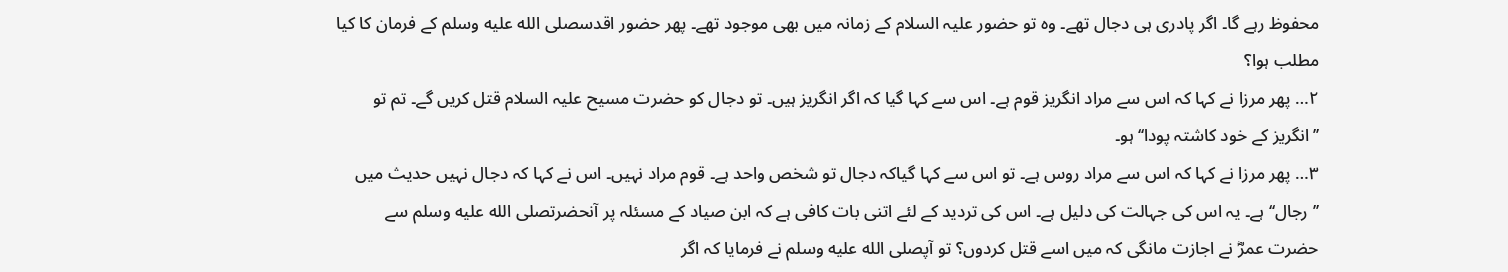محفوظ رہے گا۔ اگر پادری ہی دجال تھے۔ وہ تو حضور علیہ السلام کے زمانہ میں بھی موجود تھے۔ پھر حضور اقدسصلى الله عليه وسلم کے فرمان کا کیا مطلب ہوا؟
۲… پھر مرزا نے کہا کہ اس سے مراد انگریز قوم ہے۔ اس سے کہا گیا کہ اگر انگریز ہیں۔ تو دجال کو حضرت مسیح علیہ السلام قتل کریں گے۔ تم تو ’’انگریز کے خود کاشتہ پودا‘‘ ہو۔
۳… پھر مرزا نے کہا کہ اس سے مراد روس ہے۔ تو اس سے کہا گیاکہ دجال تو شخص واحد ہے۔ قوم مراد نہیں۔ اس نے کہا کہ دجال نہیں حدیث میں ’’رجال‘‘ ہے۔ یہ اس کی جہالت کی دلیل ہے۔ اس کی تردید کے لئے اتنی بات کافی ہے کہ ابن صیاد کے مسئلہ پر آنحضرتصلى الله عليه وسلم سے حضرت عمرؓ نے اجازت مانگی کہ میں اسے قتل کردوں؟ تو آپصلى الله عليه وسلم نے فرمایا کہ اگر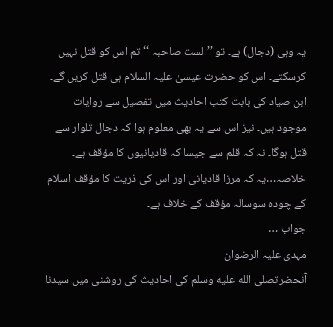یہ وہی (دجال) ہے۔ تو ’’ لست صاحبہ ‘‘ تم اس کو قتل نہیں کرسکتے۔ اس کو حضرت عیسیٰ علیہ السلام ہی قتل کریں گے۔
ابن صیاد کی بابت کتب احادیث میں تفصیل سے روایات موجود ہیں۔ نیز اس سے یہ بھی معلوم ہوا کہ دجال تلوار سے قتل ہوگا۔ نہ کہ قلم سے جیسا کہ قادیانیوں کا مؤقف ہے۔
خلاصہ…یہ کہ مرزا قادیانی اور اس کی ذریت کا مؤقف اسلام کے چودہ سوسالہ مؤقف کے خلاف ہے۔
جواب …
مہدی علیہ الرضوان
آنحضرتصلى الله عليه وسلم کی احادیث کی روشنی میں سیدنا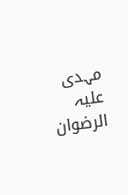مہدی علیہ الرضوان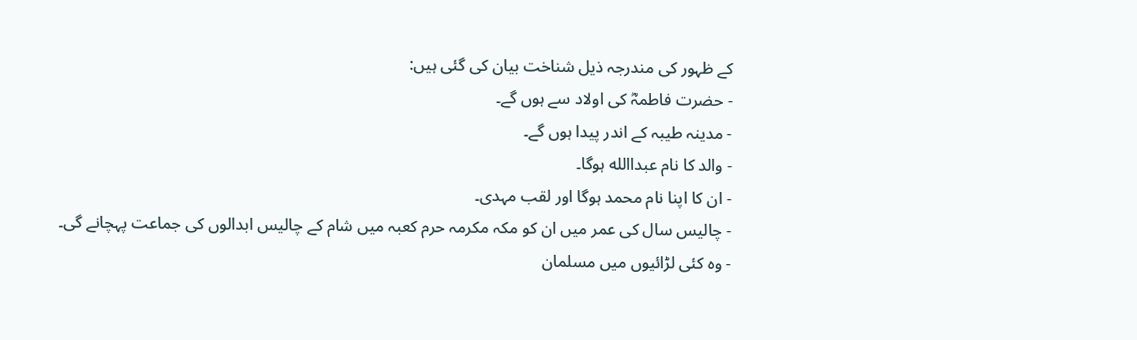کے ظہور کی مندرجہ ذیل شناخت بیان کی گئی ہیں:
- حضرت فاطمہؓ کی اولاد سے ہوں گے۔
- مدینہ طیبہ کے اندر پیدا ہوں گے۔
- والد کا نام عبداالله ہوگا۔
- ان کا اپنا نام محمد ہوگا اور لقب مہدی۔
- چالیس سال کی عمر میں ان کو مکہ مکرمہ حرم کعبہ میں شام کے چالیس ابدالوں کی جماعت پہچانے گی۔
- وہ کئی لڑائیوں میں مسلمان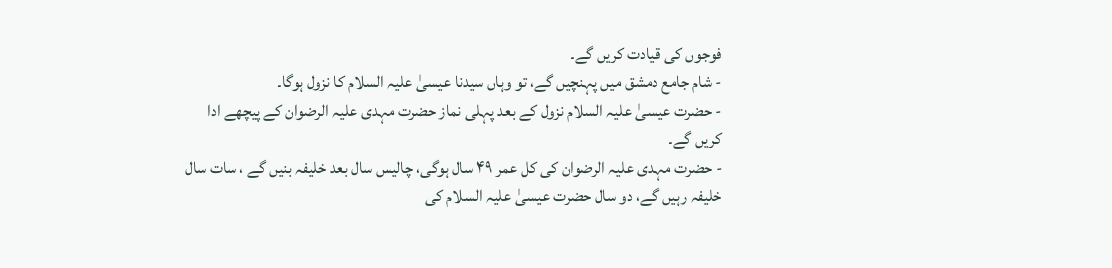فوجوں کی قیادت کریں گے۔
- شام جامع دمشق میں پہنچیں گے، تو وہاں سیدنا عیسیٰ علیہ السلام کا نزول ہوگا۔
- حضرت عیسیٰ علیہ السلام نزول کے بعد پہلی نماز حضرت مہدی علیہ الرضوان کے پیچھے ادا کریں گے۔
- حضرت مہدی علیہ الرضوان کی کل عمر ۴۹ سال ہوگی، چالیس سال بعد خلیفہ بنیں گے ، سات سال خلیفہ رہیں گے، دو سال حضرت عیسیٰ علیہ السلام کی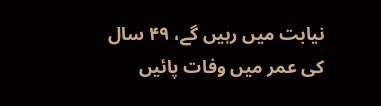نیابت میں رہیں گے، ۴۹ سال کی عمر میں وفات پائیں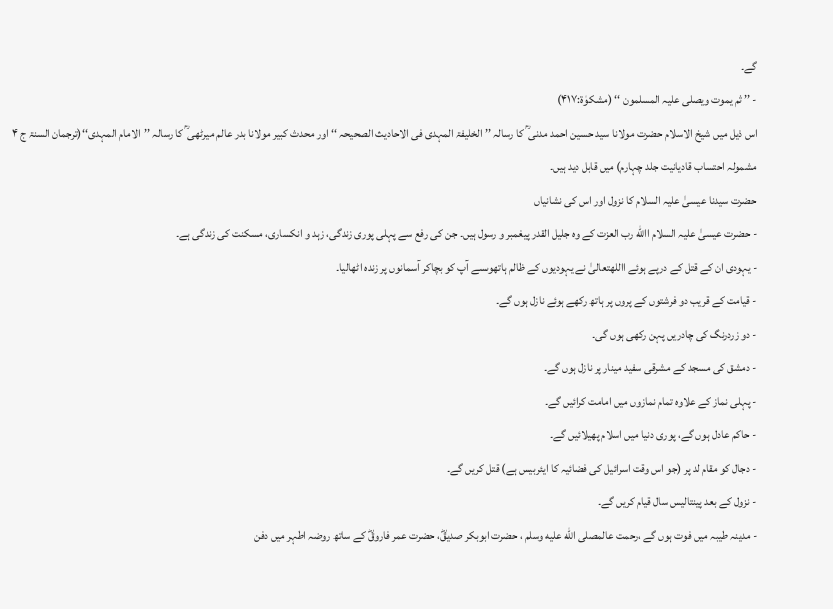گے۔
- ’’ ثم یموت ویصلی علیہ المسلمون ‘‘ (مشکوٰۃ:۴۱۷)
اس ذیل میں شیخ الاسلام حضرت مولانا سید حسین احمد مدنی ؒ کا رسالہ ’’ الخلیفۃ المہدی فی الاحادیث الصحیحہ ‘‘ اور محدث کبیر مولانا بدر عالم میرٹھی ؒ کا رسالہ ’’الامام المہدی‘‘(ترجمان السنۃ ج ۴ مشمولہ احتساب قادیانیت جلد چہارم) میں قابل دید ہیں۔
حضرت سیدنا عیسیٰ علیہ السلام کا نزول اور اس کی نشانیاں
- حضرت عیسیٰ علیہ السلام االله رب العزت کے وہ جلیل القدر پیغمبر و رسول ہیں۔ جن کی رفع سے پہلی پوری زندگی، زہد و انکساری، مسکنت کی زندگی ہے۔
- یہودی ان کے قتل کے درپے ہوئے االلهتعالیٰ نے یہودیوں کے ظالم ہاتھوںسے آپ کو بچاکر آسمانوں پر زندہ اٹھالیا۔
- قیامت کے قریب دو فرشتوں کے پروں پر ہاتھ رکھے ہوئے نازل ہوں گے۔
- دو زردرنگ کی چادریں پہن رکھی ہوں گی۔
- دمشق کی مسجد کے مشرقی سفید مینار پر نازل ہوں گے۔
- پہلی نماز کے علاوہ تمام نمازوں میں امامت کرائیں گے۔
- حاکم عادل ہوں گے، پوری دنیا میں اسلام پھیلائیں گے۔
- دجال کو مقام لد پر (جو اس وقت اسرائیل کی فضائیہ کا ایئربیس ہے) قتل کریں گے۔
- نزول کے بعد پینتالیس سال قیام کریں گے۔
- مدینہ طیبہ میں فوت ہوں گے ،رحمت عالمصلى الله عليه وسلم ، حضرت ابوبکر صدیقؓ، حضرت عمر فاروقؓ کے ساتھ روضہ اطہر میں دفن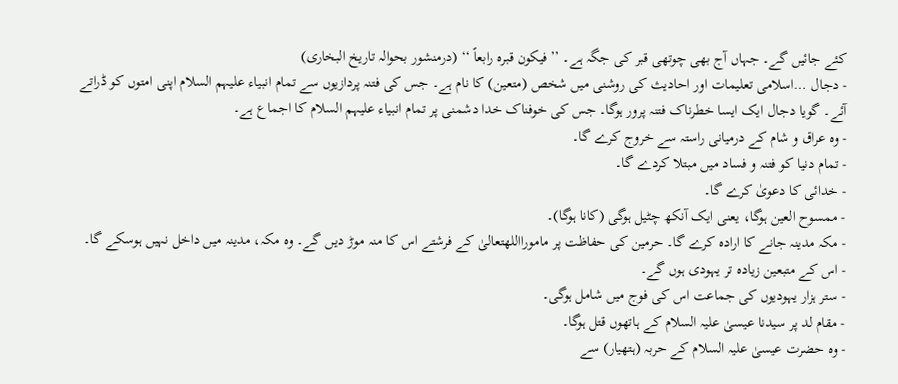کئے جائیں گے۔ جہاں آج بھی چوتھی قبر کی جگہ ہے۔ ’’ فیکون قبرہ رابعاً ‘‘ (درمنشور بحوالہ تاریخ البخاری)
- دجال …اسلامی تعلیمات اور احادیث کی روشنی میں شخص (متعین) کا نام ہے۔ جس کی فتنہ پردازیوں سے تمام انبیاء علیہم السلام اپنی امتوں کو ڈراتے آئے۔ گویا دجال ایک ایسا خطرناک فتنہ پرور ہوگا۔ جس کی خوفناک خدا دشمنی پر تمام انبیاء علیہم السلام کا اجماع ہے۔
- وہ عراق و شام کے درمیانی راستہ سے خروج کرے گا۔
- تمام دنیا کو فتنہ و فساد میں مبتلا کردے گا۔
- خدائی کا دعویٰ کرے گا۔
- ممسوح العین ہوگا، یعنی ایک آنکھ چٹیل ہوگی (کانا ہوگا)۔
- مکہ مدینہ جانے کا ارادہ کرے گا۔ حرمین کی حفاظت پر مامورااللهتعالیٰ کے فرشتے اس کا منہ موڑ دیں گے۔ وہ مکہ، مدینہ میں داخل نہیں ہوسکے گا۔
- اس کے متبعین زیادہ تر یہودی ہوں گے۔
- ستر ہزار یہودیوں کی جماعت اس کی فوج میں شامل ہوگی۔
- مقام لد پر سیدنا عیسیٰ علیہ السلام کے ہاتھوں قتل ہوگا۔
- وہ حضرت عیسیٰ علیہ السلام کے حربہ (ہتھیار) سے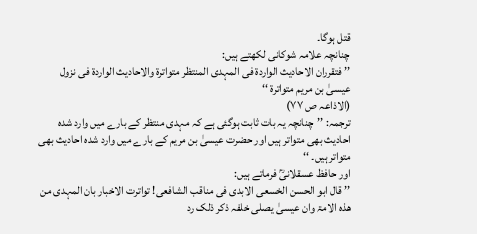قتل ہوگا۔
چنانچہ علامہ شوکانی لکھتے ہیں:
’’ فتقرران الاحادیث الواردۃ فی المہدی المنتظر متواترۃ والاحادیث الواردۃ فی نزول عیسیٰ بن مریم متواترۃ ‘‘
(الاذاعہ ص ۷۷)
ترجمہ: ’’چنانچہ یہ بات ثابت ہوگئی ہے کہ مہدی منتظر کے بارے میں وارد شدہ احادیث بھی متواتر ہیں اور حضرت عیسیٰ بن مریم کے بارے میں وارد شدہ احادیث بھی متواتر ہیں۔ ‘‘
اور حافظ عسقلانیؒ فرماتے ہیں:
’’ قال ابو الحسن الخسعی الابدی فی مناقب الشافعی! تواترت الاخبار بان المہدی من ھذہ الامۃ وان عیسیٰ یصلی خلفہ ذکر ذلک رد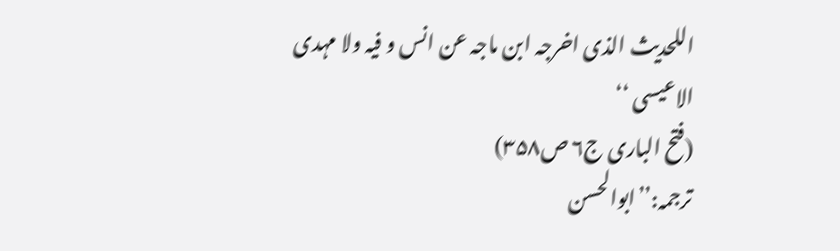اللحدیث الذی اخرجہ ابن ماجہ عن انس و فیہ ولا مہدی الاعیسی ‘‘
(فتح الباری ج۶ ص۳۵۸)
ترجمہ:’’ابوالحسن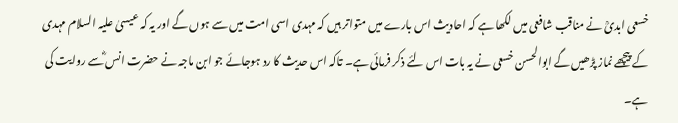خسعی ابدیؒ نے مناقب شافعی میں لکھا ہے کہ احادیث اس بارے میں متواتر ہیں کہ مہدی اسی امت میں سے ہوں گے اور یہ کہ عیسیٰ علیہ السلام مہدی کے پیچھے نماز پڑھیں گے ابوالحسن خسعی نے یہ بات اس لئے ذکر فرمائی ہے۔ تاکہ اس حدیث کا رد ہوجائے جو ابن ماجہ نے حضرت انس ؓسے روایت کی ہے۔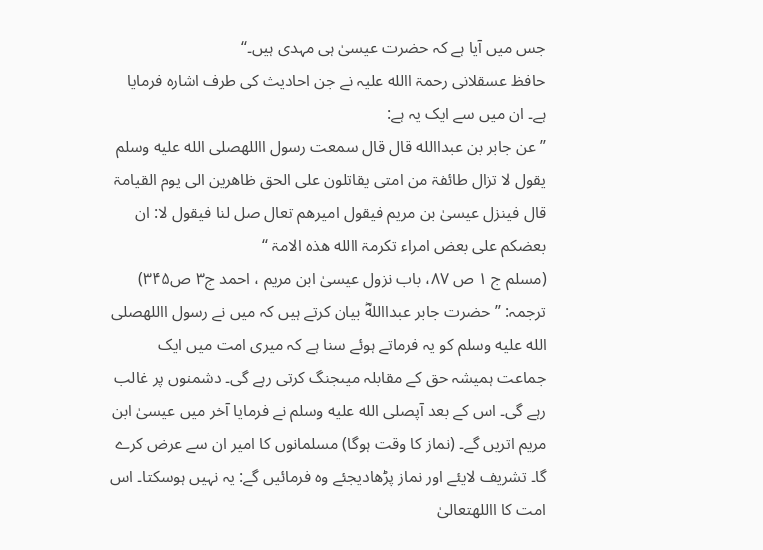جس میں آیا ہے کہ حضرت عیسیٰ ہی مہدی ہیں۔‘‘
حافظ عسقلانی رحمۃ االله علیہ نے جن احادیث کی طرف اشارہ فرمایا ہے۔ ان میں سے ایک یہ ہے:
’’ عن جابر بن عبداالله قال قال سمعت رسول االلهصلى الله عليه وسلم یقول لا تزال طائفۃ من امتی یقاتلون علی الحق ظاھرین الی یوم القیامۃ قال فینزل عیسیٰ بن مریم فیقول امیرھم تعال صل لنا فیقول لا: ان بعضکم علی بعض امراء تکرمۃ االله ھذہ الامۃ ‘‘
(مسلم ج ۱ ص ۸۷، باب نزول عیسیٰ ابن مریم ، احمد ج۳ ص۳۴۵)
ترجمہ: ’’حضرت جابر عبدااللهؓ بیان کرتے ہیں کہ میں نے رسول االلهصلى الله عليه وسلم کو یہ فرماتے ہوئے سنا ہے کہ میری امت میں ایک جماعت ہمیشہ حق کے مقابلہ میںجنگ کرتی رہے گی۔ دشمنوں پر غالب رہے گی۔ اس کے بعد آپصلى الله عليه وسلم نے فرمایا آخر میں عیسیٰ ابن مریم اتریں گے۔ (نماز کا وقت ہوگا) مسلمانوں کا امیر ان سے عرض کرے گا۔ تشریف لایئے اور نماز پڑھادیجئے وہ فرمائیں گے: یہ نہیں ہوسکتا۔ اس امت کا االلهتعالیٰ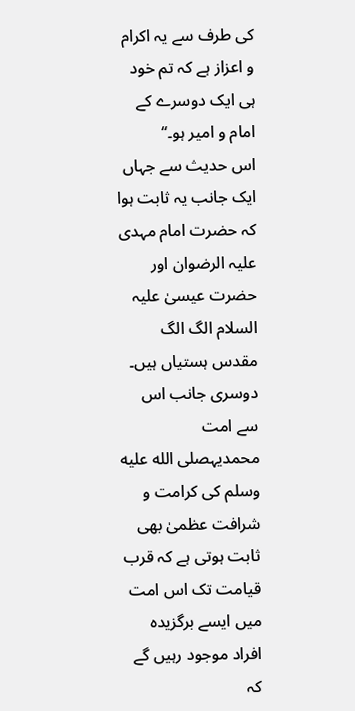کی طرف سے یہ اکرام و اعزاز ہے کہ تم خود ہی ایک دوسرے کے امام و امیر ہو۔‘‘
اس حدیث سے جہاں ایک جانب یہ ثابت ہوا کہ حضرت امام مہدی علیہ الرضوان اور حضرت عیسیٰ علیہ السلام الگ الگ مقدس ہستیاں ہیں۔ دوسری جانب اس سے امت محمدیہصلى الله عليه وسلم کی کرامت و شرافت عظمیٰ بھی ثابت ہوتی ہے کہ قرب قیامت تک اس امت میں ایسے برگزیدہ افراد موجود رہیں گے کہ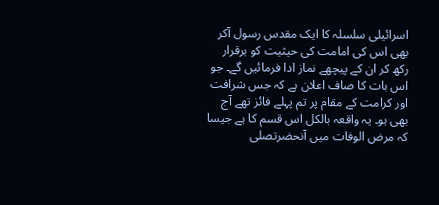اسرائیلی سلسلہ کا ایک مقدس رسول آکر بھی اس کی امامت کی حیثیت کو برقرار رکھ کر ان کے پیچھے نماز ادا فرمائیں گے۔ جو اس بات کا صاف اعلان ہے کہ جس شرافت اور کرامت کے مقام پر تم پہلے فائز تھے آج بھی ہو۔ یہ واقعہ بالکل اس قسم کا ہے جیسا کہ مرض الوفات میں آنحضرتصلى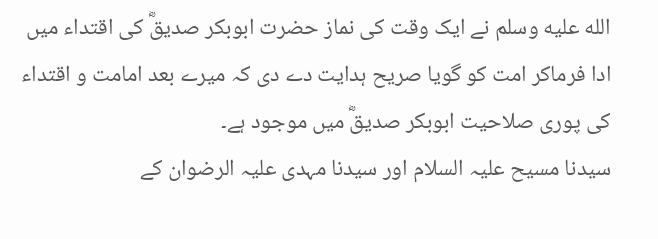الله عليه وسلم نے ایک وقت کی نماز حضرت ابوبکر صدیقؓ کی اقتداء میں ادا فرماکر امت کو گویا صریح ہدایت دے دی کہ میرے بعد امامت و اقتداء کی پوری صلاحیت ابوبکر صدیقؓ میں موجود ہے۔
سیدنا مسیح علیہ السلام اور سیدنا مہدی علیہ الرضوان کے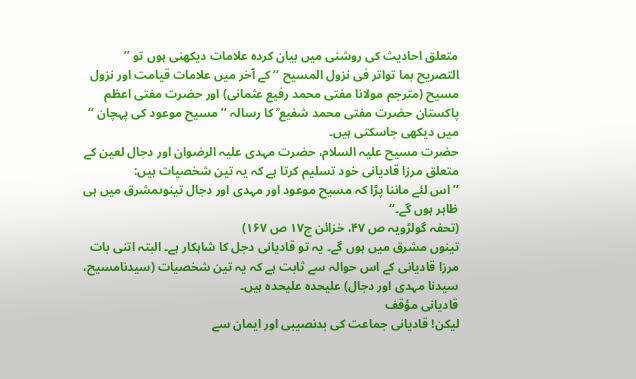متعلق احادیث کی روشنی میں بیان کردہ علامات دیکھنی ہوں تو ’’ التصریح بما تواتر فی نزول المسیح ‘‘ کے آخر میں علامات قیامت اور نزول مسیح (مترجم مولانا مفتی محمد رفیع عثمانی) اور حضرت مفتی اعظم پاکستان حضرت مفتی محمد شفیع ؒ کا رسالہ ’’ مسیح موعود کی پہچان ‘‘ میں دیکھی جاسکتی ہیں۔
حضرت مسیح علیہ السلام، حضرت مہدی علیہ الرضوان اور دجال لعین کے متعلق مرزا قادیانی خود تسلیم کرتا ہے کہ یہ تین شخصیات ہیں:
’’اس لئے ماننا پڑا کہ مسیح موعود اور مہدی اور دجال تینوںمشرق میں ہی ظاہر ہوں گے۔‘‘
(تحفہ گولڑویہ ص ۴۷، خزائن ج۱۷ ص ۱۶۷)
تینوں مشرق میں ہوں گے۔ یہ تو قادیانی دجل کا شاہکار ہے۔ البتہ اتنی بات مرزا قادیانی کے اس حوالہ سے ثابت ہے کہ یہ تین شخصیات (سیدنامسیح، سیدنا مہدی اور دجال) علیحدہ علیحدہ ہیں۔
قادیانی مؤقف
لیکن! قادیانی جماعت کی بدنصیبی اور ایمان سے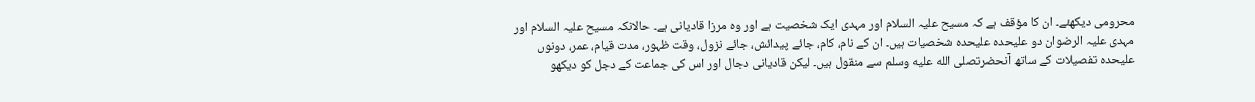محرومی دیکھئے۔ ان کا مؤقف ہے کہ مسیح علیہ السلام اور مہدی ایک شخصیت ہے اور وہ مرزا قادیانی ہے۔ حالانکہ مسیح علیہ السلام اور مہدی علیہ الرضوان دو علیحدہ علیحدہ شخصیات ہیں۔ ان کے نام، کام، جائے پیدائش، جائے نزول، وقت ظہور، مدت قیام، عمر، دونوں علیحدہ تفصیلات کے ساتھ آنحضرتصلى الله عليه وسلم سے منقول ہیں۔ لیکن قادیانی دجال اور اس کی جماعت کے دجل کو دیکھو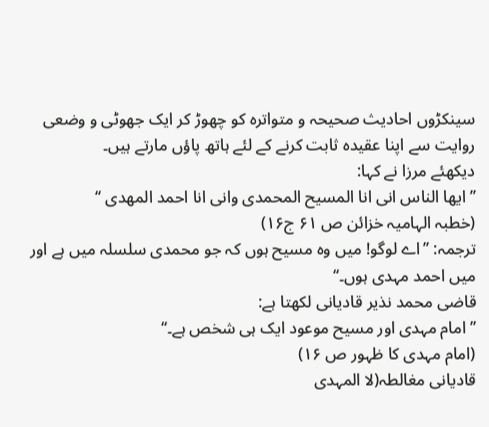سینکڑوں احادیث صحیحہ و متواترہ کو چھوڑ کر ایک جھوٹی و وضعی روایت سے اپنا عقیدہ ثابت کرنے کے لئے ہاتھ پاؤں مارتے ہیں۔
دیکھئے مرزا نے کہا:
’’ ایھا الناس انی انا المسیح المحمدی وانی انا احمد المھدی ‘‘
(خطبہ الہامیہ خزائن ص ۶۱ ج۱۶)
ترجمہ: ’’اے لوگو! میں وہ مسیح ہوں کہ جو محمدی سلسلہ میں ہے اور میں احمد مہدی ہوں۔‘‘
قاضی محمد نذیر قادیانی لکھتا ہے:
’’امام مہدی اور مسیح موعود ایک ہی شخص ہے۔‘‘
(امام مہدی کا ظہور ص ۱۶)
قادیانی مغالطہ(لا المہدی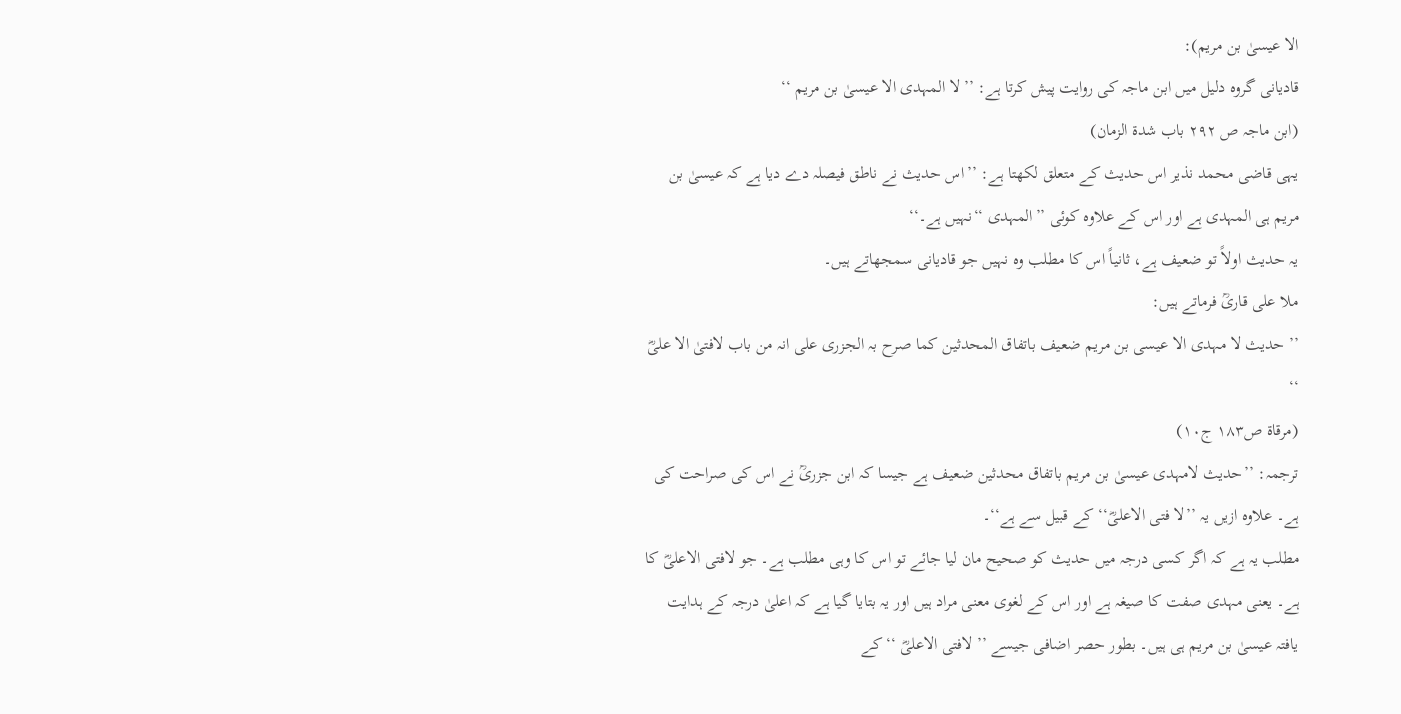الا عیسیٰ بن مریم):
قادیانی گروہ دلیل میں ابن ماجہ کی روایت پیش کرتا ہے: ’’ لا المہدی الا عیسیٰ بن مریم ‘‘
(ابن ماجہ ص ۲۹۲ باب شدۃ الزمان)
یہی قاضی محمد نذیر اس حدیث کے متعلق لکھتا ہے: ’’اس حدیث نے ناطق فیصلہ دے دیا ہے کہ عیسیٰ بن مریم ہی المہدی ہے اور اس کے علاوہ کوئی ’’المہدی ‘‘نہیں ہے۔‘‘
یہ حدیث اولاً تو ضعیف ہے، ثانیاً اس کا مطلب وہ نہیں جو قادیانی سمجھاتے ہیں۔
ملا علی قاریؒ فرماتے ہیں:
’’ حدیث لا مہدی الا عیسی بن مریم ضعیف باتفاق المحدثین کما صرح بہ الجزری علی انہ من باب لافتیٰ الا علیؓ ‘‘
(مرقاۃ ص۱۸۳ ج۱۰)
ترجمہ: ’’حدیث لامہدی عیسیٰ بن مریم باتفاق محدثین ضعیف ہے جیسا کہ ابن جزریؒ نے اس کی صراحت کی ہے۔ علاوہ ازیں یہ ’’لا فتی الاعلیؓ‘‘ کے قبیل سے ہے‘‘۔
مطلب یہ ہے کہ اگر کسی درجہ میں حدیث کو صحیح مان لیا جائے تو اس کا وہی مطلب ہے۔ جو لافتی الاعلیؓ کا ہے۔ یعنی مہدی صفت کا صیغہ ہے اور اس کے لغوی معنی مراد ہیں اور یہ بتایا گیا ہے کہ اعلیٰ درجہ کے ہدایت یافتہ عیسیٰ بن مریم ہی ہیں۔ بطور حصر اضافی جیسے ’’ لافتی الاعلیؓ ‘‘ کے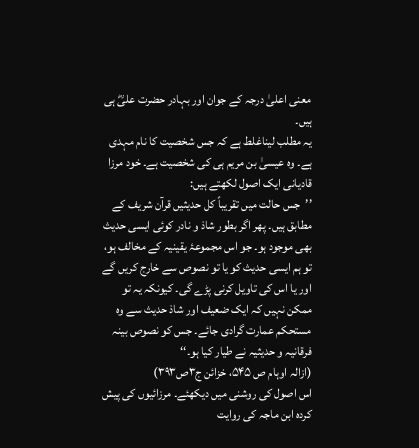معنی اعلیٰ درجہ کے جوان اور بہادر حضرت علیؓ ہی ہیں۔
یہ مطلب لیناغلط ہے کہ جس شخصیت کا نام مہدی ہے۔ وہ عیسیٰ بن مریم ہی کی شخصیت ہے۔ خود مرزا قادیانی ایک اصول لکھتے ہیں:
’’جس حالت میں تقریباً کل حدیثیں قرآن شریف کے مطابق ہیں۔ پھر اگر بطور شاذ و نادر کوئی ایسی حدیث بھی موجود ہو۔ جو اس مجموعۂ یقینیہ کے مخالف ہو، تو ہم ایسی حدیث کو یا تو نصوص سے خارج کریں گے اور یا اس کی تاویل کرنی پڑے گی۔ کیونکہ یہ تو ممکن نہیں کہ ایک ضعیف اور شاذ حدیث سے وہ مستحکم عمارت گرادی جائے۔ جس کو نصوص بینہ فرقانیہ و حدیثیہ نے طیار کیا ہو۔‘‘
(ازالہ اوہام ص ۵۴۵، خزائن ج۳ص۳۹۳)
اس اصول کی روشنی میں دیکھئے۔ مرزائیوں کی پیش کردہ ابن ماجہ کی روایت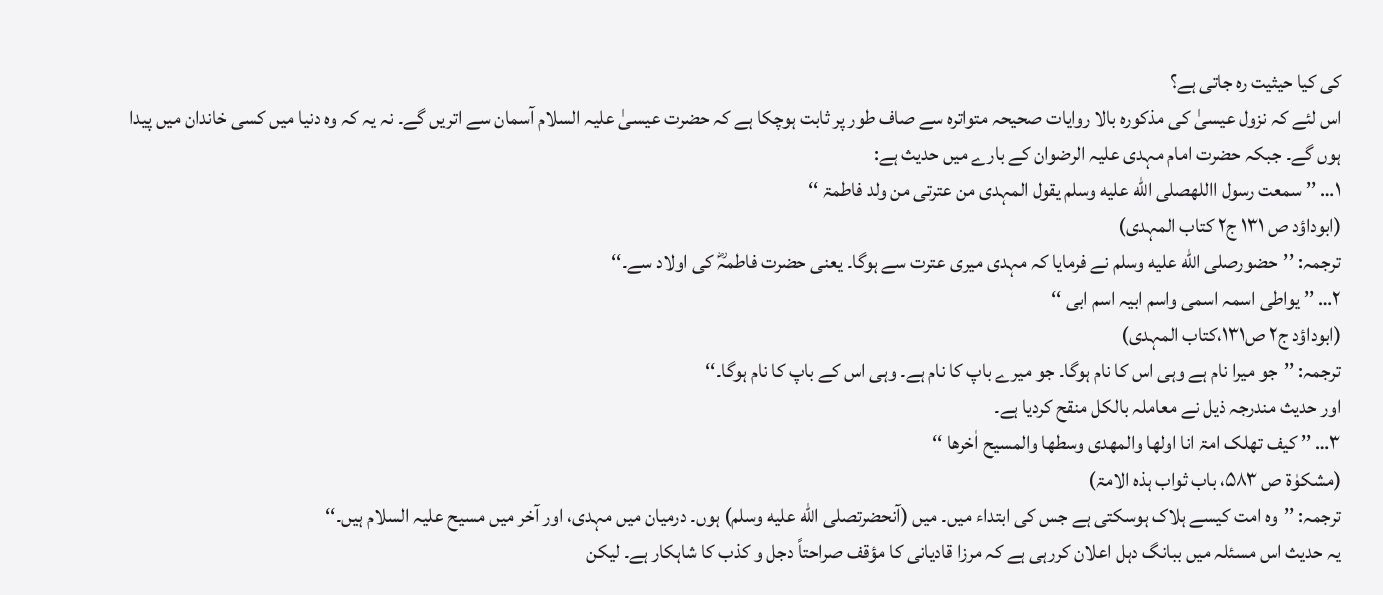کی کیا حیثیت رہ جاتی ہے؟
اس لئے کہ نزول عیسیٰ کی مذکورہ بالا روایات صحیحہ متواترہ سے صاف طور پر ثابت ہوچکا ہے کہ حضرت عیسیٰ علیہ السلام آسمان سے اتریں گے۔ نہ یہ کہ وہ دنیا میں کسی خاندان میں پیدا ہوں گے۔ جبکہ حضرت امام مہدی علیہ الرضوان کے بارے میں حدیث ہے:
۱… ’’ سمعت رسول االلهصلى الله عليه وسلم یقول المہدی من عترتی من ولد فاطمۃ ‘‘
(ابوداؤد ص ۱۳۱ ج۲ کتاب المہدی)
ترجمہ: ’’حضورصلى الله عليه وسلم نے فرمایا کہ مہدی میری عترت سے ہوگا۔ یعنی حضرت فاطمہؓ کی اولاد سے۔‘‘
۲… ’’ یواطی اسمہ اسمی واسم ابیہ اسم ابی ‘‘
(ابوداؤد ج۲ ص۱۳۱،کتاب المہدی)
ترجمہ: ’’جو میرا نام ہے وہی اس کا نام ہوگا۔ جو میرے باپ کا نام ہے۔ وہی اس کے باپ کا نام ہوگا۔‘‘
اور حدیث مندرجہ ذیل نے معاملہ بالکل منقح کردیا ہے۔
۳… ’’ کیف تھلک امۃ انا اولھا والمھدی وسطھا والمسیح اٰخرھا ‘‘
(مشکوٰۃ ص ۵۸۳، باب ثواب ہذہ الامۃ)
ترجمہ: ’’وہ امت کیسے ہلاک ہوسکتی ہے جس کی ابتداء میں۔ میں (آنحضرتصلى الله عليه وسلم) ہوں۔ درمیان میں مہدی، اور آخر میں مسیح علیہ السلام ہیں۔‘‘
یہ حدیث اس مسئلہ میں ببانگ دہل اعلان کررہی ہے کہ مرزا قادیانی کا مؤقف صراحتاً دجل و کذب کا شاہکار ہے۔ لیکن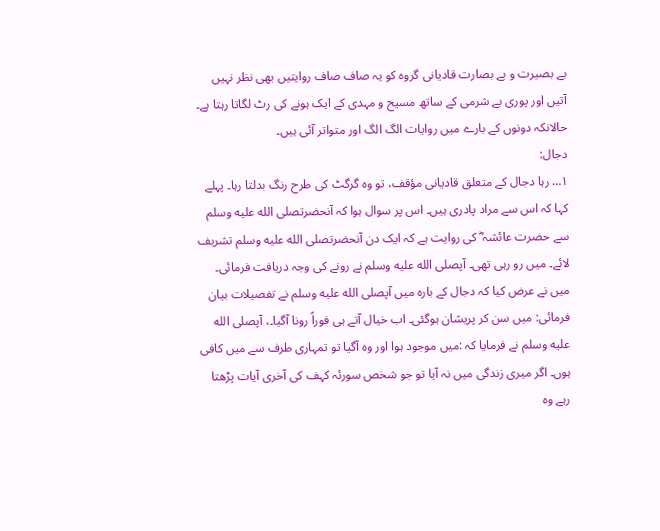بے بصیرت و بے بصارت قادیانی گروہ کو یہ صاف صاف روایتیں بھی نظر نہیں آتیں اور پوری بے شرمی کے ساتھ مسیح و مہدی کے ایک ہونے کی رٹ لگاتا رہتا ہے۔ حالانکہ دونوں کے بارے میں روایات الگ الگ اور متواتر آئی ہیں۔
دجال:
۱… رہا دجال کے متعلق قادیانی مؤقف، تو وہ گرگٹ کی طرح رنگ بدلتا رہا۔ پہلے کہا کہ اس سے مراد پادری ہیں۔ اس پر سوال ہوا کہ آنحضرتصلى الله عليه وسلم سے حضرت عائشہ ؓ کی روایت ہے کہ ایک دن آنحضرتصلى الله عليه وسلم تشریف لائے۔ میں رو رہی تھی۔ آپصلى الله عليه وسلم نے رونے کی وجہ دریافت فرمائی۔ میں نے عرض کیا کہ دجال کے بارہ میں آپصلى الله عليه وسلم نے تفصیلات بیان فرمائی: میں سن کر پریشان ہوگئی۔ اب خیال آتے ہی فوراً رونا آگیا۔، آپصلى الله عليه وسلم نے فرمایا کہ :میں موجود ہوا اور وہ آگیا تو تمہاری طرف سے میں کافی ہوں۔ اگر میری زندگی میں نہ آیا تو جو شخص سورئہ کہف کی آخری آیات پڑھتا رہے وہ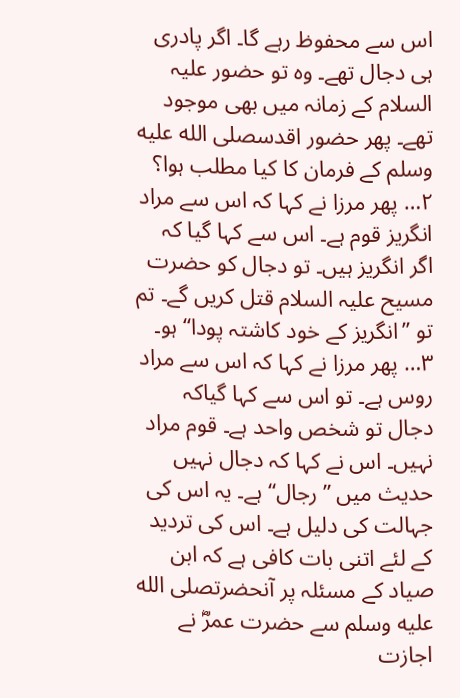اس سے محفوظ رہے گا۔ اگر پادری ہی دجال تھے۔ وہ تو حضور علیہ السلام کے زمانہ میں بھی موجود تھے۔ پھر حضور اقدسصلى الله عليه وسلم کے فرمان کا کیا مطلب ہوا؟
۲… پھر مرزا نے کہا کہ اس سے مراد انگریز قوم ہے۔ اس سے کہا گیا کہ اگر انگریز ہیں۔ تو دجال کو حضرت مسیح علیہ السلام قتل کریں گے۔ تم تو ’’انگریز کے خود کاشتہ پودا‘‘ ہو۔
۳… پھر مرزا نے کہا کہ اس سے مراد روس ہے۔ تو اس سے کہا گیاکہ دجال تو شخص واحد ہے۔ قوم مراد نہیں۔ اس نے کہا کہ دجال نہیں حدیث میں ’’رجال‘‘ ہے۔ یہ اس کی جہالت کی دلیل ہے۔ اس کی تردید کے لئے اتنی بات کافی ہے کہ ابن صیاد کے مسئلہ پر آنحضرتصلى الله عليه وسلم سے حضرت عمرؓ نے اجازت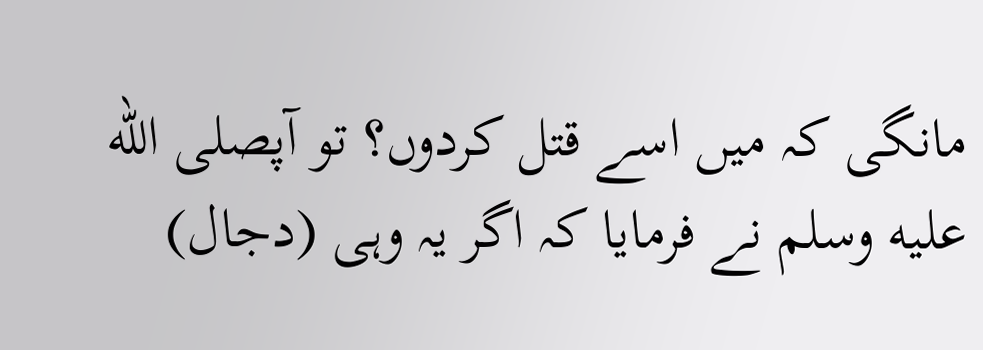مانگی کہ میں اسے قتل کردوں؟ تو آپصلى الله عليه وسلم نے فرمایا کہ اگر یہ وہی (دجال)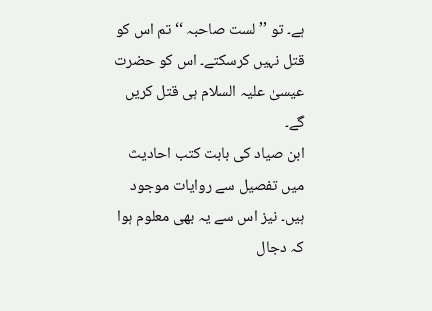ہے۔ تو ’’ لست صاحبہ ‘‘ تم اس کو قتل نہیں کرسکتے۔ اس کو حضرت عیسیٰ علیہ السلام ہی قتل کریں گے۔
ابن صیاد کی بابت کتب احادیث میں تفصیل سے روایات موجود ہیں۔ نیز اس سے یہ بھی معلوم ہوا کہ دجال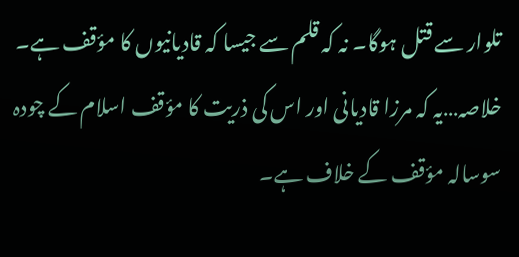تلوار سے قتل ہوگا۔ نہ کہ قلم سے جیسا کہ قادیانیوں کا مؤقف ہے۔
خلاصہ…یہ کہ مرزا قادیانی اور اس کی ذریت کا مؤقف اسلام کے چودہ سوسالہ مؤقف کے خلاف ہے۔